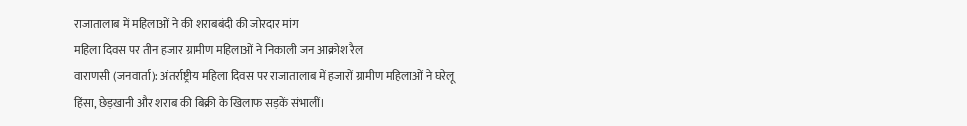राजातालाब में महिलाओं ने की शराबबंदी की जोरदार मांग
महिला दिवस पर तीन हजार ग्रामीण महिलाओं ने निकाली जन आक्रोश रैल
वाराणसी (जनवार्ता): अंतर्राष्ट्रीय महिला दिवस पर राजातालाब में हजारों ग्रामीण महिलाओं ने घरेलू हिंसा, छेड़खानी और शराब की बिक्री के खिलाफ सड़कें संभालीं।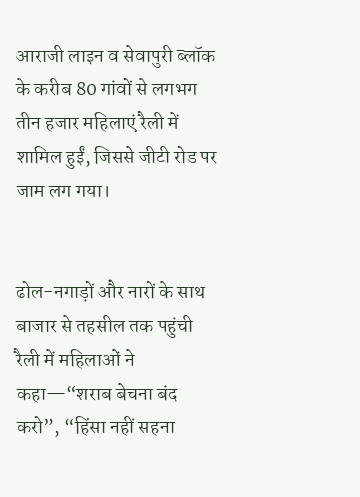आराजी लाइन व सेवापुरी ब्लॉक के करीब 80 गांवों से लगभग तीन हजार महिलाएं रैली में शामिल हुईं, जिससे जीटी रोड पर जाम लग गया।


ढोल-नगाड़ों और नारों के साथ बाजार से तहसील तक पहुंची रैली में महिलाओं ने कहा—“शराब बेचना बंद करो”, “हिंसा नहीं सहना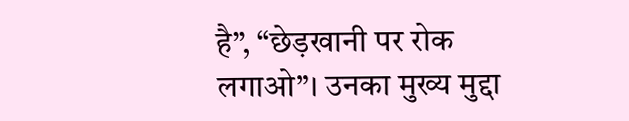है”, “छेड़खानी पर रोक लगाओ”। उनका मुख्य मुद्दा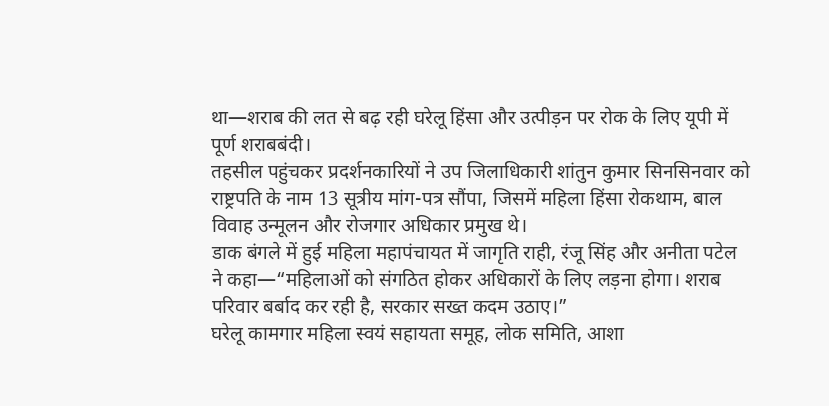था—शराब की लत से बढ़ रही घरेलू हिंसा और उत्पीड़न पर रोक के लिए यूपी में पूर्ण शराबबंदी।
तहसील पहुंचकर प्रदर्शनकारियों ने उप जिलाधिकारी शांतुन कुमार सिनसिनवार को राष्ट्रपति के नाम 13 सूत्रीय मांग-पत्र सौंपा, जिसमें महिला हिंसा रोकथाम, बाल विवाह उन्मूलन और रोजगार अधिकार प्रमुख थे।
डाक बंगले में हुई महिला महापंचायत में जागृति राही, रंजू सिंह और अनीता पटेल ने कहा—“महिलाओं को संगठित होकर अधिकारों के लिए लड़ना होगा। शराब परिवार बर्बाद कर रही है, सरकार सख्त कदम उठाए।”
घरेलू कामगार महिला स्वयं सहायता समूह, लोक समिति, आशा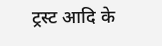ट्रस्ट आदि के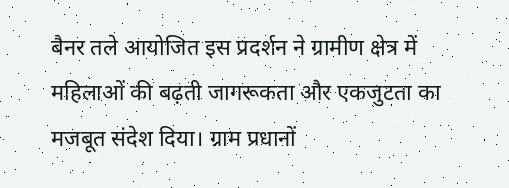बैनर तले आयोजित इस प्रदर्शन ने ग्रामीण क्षेत्र में महिलाओं की बढ़ती जागरूकता और एकजुटता का मजबूत संदेश दिया। ग्राम प्रधानों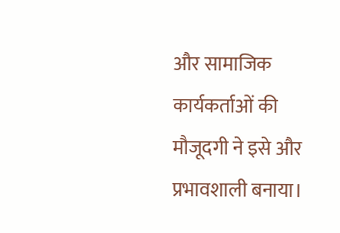और सामाजिक कार्यकर्ताओं की मौजूदगी ने इसे और प्रभावशाली बनाया।